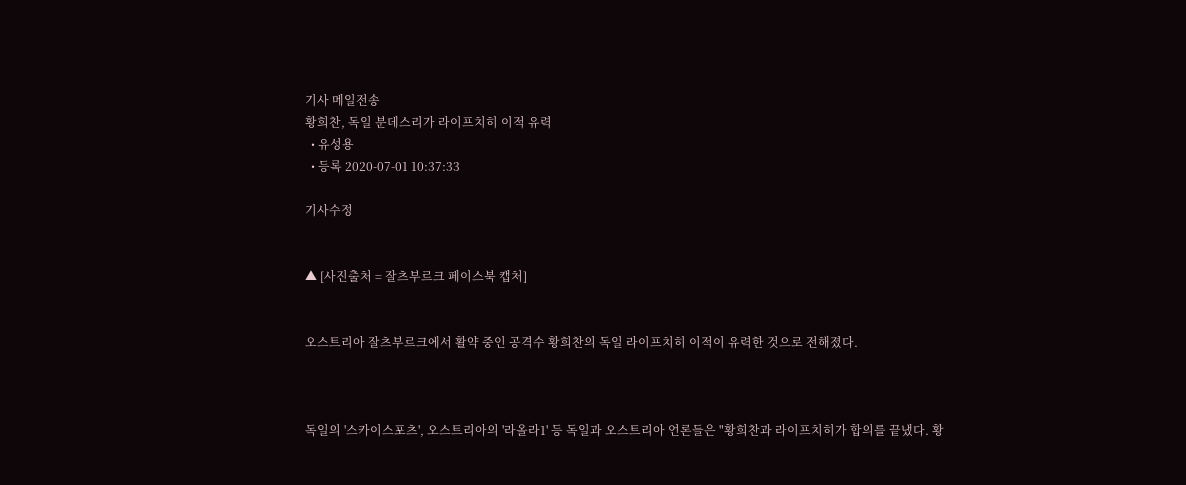기사 메일전송
황희찬, 독일 분데스리가 라이프치히 이적 유력
  • 유성용
  • 등록 2020-07-01 10:37:33

기사수정


▲ [사진출처 = 잘츠부르크 페이스북 캡처]


오스트리아 잘츠부르크에서 활약 중인 공격수 황희찬의 독일 라이프치히 이적이 유력한 것으로 전해졌다.



독일의 '스카이스포츠', 오스트리아의 '라올라1' 등 독일과 오스트리아 언론들은 "황희찬과 라이프치히가 합의를 끝냈다. 황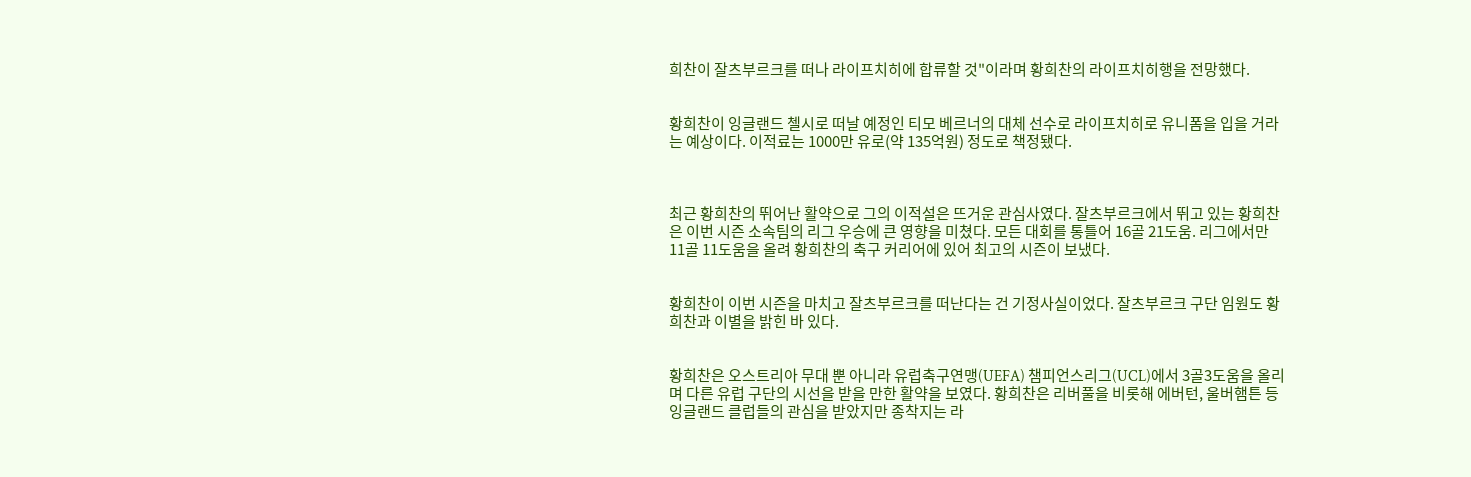희찬이 잘츠부르크를 떠나 라이프치히에 합류할 것"이라며 황희찬의 라이프치히행을 전망했다.


황희찬이 잉글랜드 첼시로 떠날 예정인 티모 베르너의 대체 선수로 라이프치히로 유니폼을 입을 거라는 예상이다. 이적료는 1000만 유로(약 135억원) 정도로 책정됐다.



최근 황희찬의 뛰어난 활약으로 그의 이적설은 뜨거운 관심사였다. 잘츠부르크에서 뛰고 있는 황희찬은 이번 시즌 소속팀의 리그 우승에 큰 영향을 미쳤다. 모든 대회를 통틀어 16골 21도움. 리그에서만 11골 11도움을 올려 황희찬의 축구 커리어에 있어 최고의 시즌이 보냈다.


황희찬이 이번 시즌을 마치고 잘츠부르크를 떠난다는 건 기정사실이었다. 잘츠부르크 구단 임원도 황희찬과 이별을 밝힌 바 있다.


황희찬은 오스트리아 무대 뿐 아니라 유럽축구연맹(UEFA) 챔피언스리그(UCL)에서 3골3도움을 올리며 다른 유럽 구단의 시선을 받을 만한 활약을 보였다. 황희찬은 리버풀을 비롯해 에버턴, 울버햄튼 등 잉글랜드 클럽들의 관심을 받았지만 종착지는 라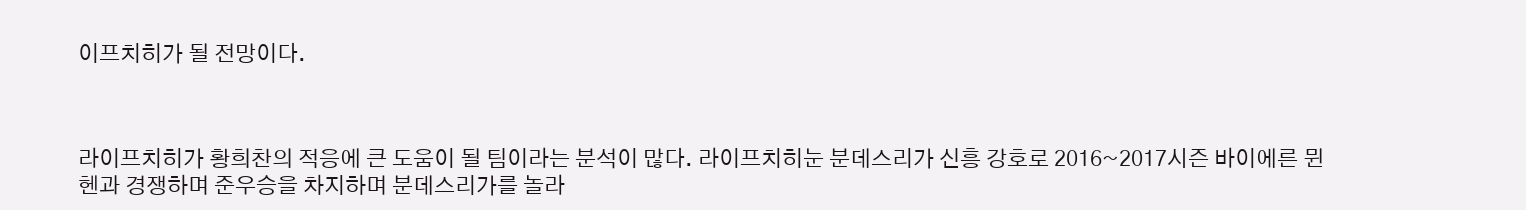이프치히가 될 전망이다.



라이프치히가 황희찬의 적응에 큰 도움이 될 팀이라는 분석이 많다. 라이프치히눈 분데스리가 신흥 강호로 2016~2017시즌 바이에른 뮌헨과 경쟁하며 준우승을 차지하며 분데스리가를 놀라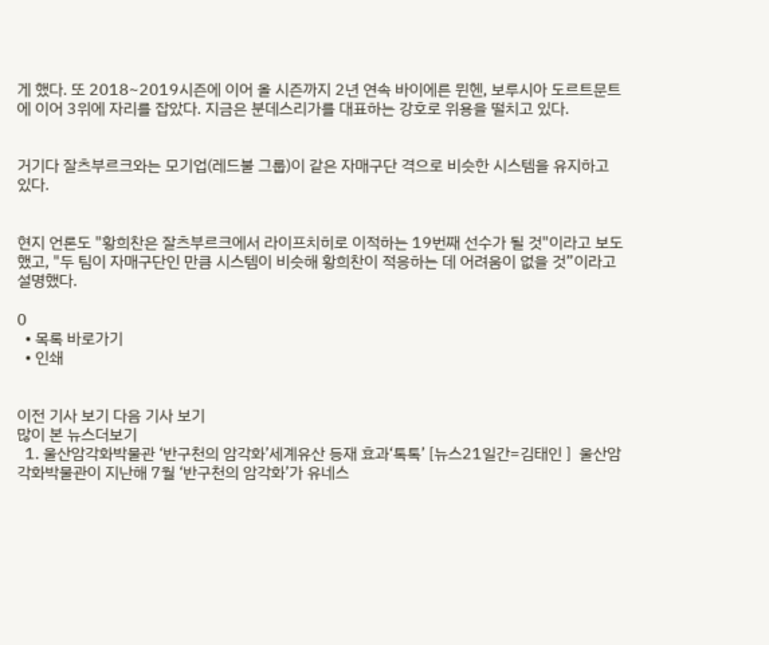게 했다. 또 2018~2019시즌에 이어 올 시즌까지 2년 연속 바이에른 뮌헨, 보루시아 도르트문트에 이어 3위에 자리를 잡았다. 지금은 분데스리가를 대표하는 강호로 위용을 떨치고 있다.


거기다 잘츠부르크와는 모기업(레드불 그룹)이 같은 자매구단 격으로 비슷한 시스템을 유지하고 있다.


현지 언론도 "황희찬은 잘츠부르크에서 라이프치히로 이적하는 19번째 선수가 될 것"이라고 보도했고, "두 팀이 자매구단인 만큼 시스템이 비슷해 황희찬이 적응하는 데 어려움이 없을 것”이라고 설명했다.

0
  • 목록 바로가기
  • 인쇄


이전 기사 보기 다음 기사 보기
많이 본 뉴스더보기
  1. 울산암각화박물관 ‘반구천의 암각화’세계유산 등재 효과‘톡톡’ [뉴스21일간=김태인 ]  울산암각화박물관이 지난해 7월 ‘반구천의 암각화’가 유네스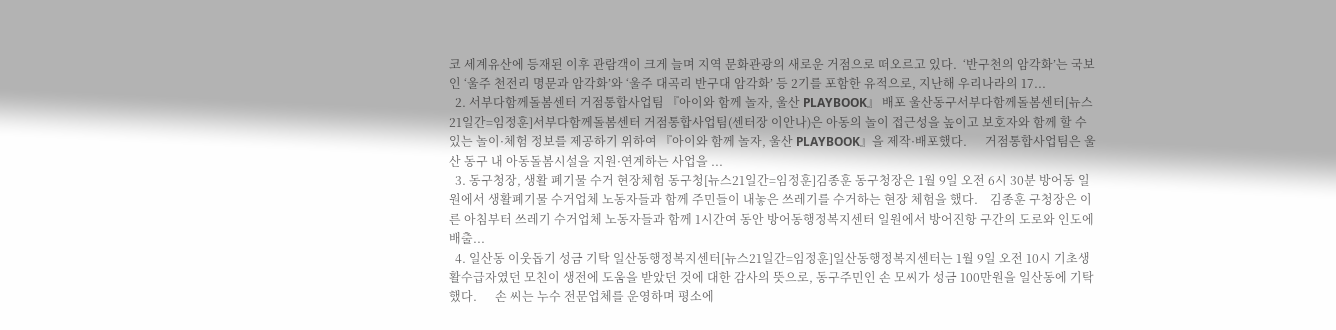코 세계유산에 등재된 이후 관람객이 크게 늘며 지역 문화관광의 새로운 거점으로 떠오르고 있다.  ‘반구천의 암각화’는 국보인 ‘울주 천전리 명문과 암각화’와 ‘울주 대곡리 반구대 암각화’ 등 2기를 포함한 유적으로, 지난해 우리나라의 17...
  2. 서부다함께돌봄센터 거점통합사업팀 『아이와 함께 놀자, 울산 PLAYBOOK』 배포 울산동구서부다함께돌봄센터[뉴스21일간=임정훈]서부다함께돌봄센터 거점통합사업팀(센터장 이안나)은 아동의 놀이 접근성을 높이고 보호자와 함께 할 수 있는 놀이·체험 정보를 제공하기 위하여 『아이와 함께 놀자, 울산 PLAYBOOK』을 제작·배포했다.      거점통합사업팀은 울산 동구 내 아동돌봄시설을 지원·연계하는 사업을 ...
  3. 동구청장, 생활 폐기물 수거 현장체험 동구청[뉴스21일간=임정훈]김종훈 동구청장은 1월 9일 오전 6시 30분 방어동 일원에서 생활폐기물 수거업체 노동자들과 함께 주민들이 내놓은 쓰레기를 수거하는 현장 체험을 했다.    김종훈 구청장은 이른 아침부터 쓰레기 수거업체 노동자들과 함께 1시간여 동안 방어동행정복지센터 일원에서 방어진항 구간의 도로와 인도에 배출...
  4. 일산동 이웃돕기 성금 기탁 일산동행정복지센터[뉴스21일간=임정훈]일산동행정복지센터는 1월 9일 오전 10시 기초생활수급자였던 모친이 생전에 도움을 받았던 것에 대한 감사의 뜻으로, 동구주민인 손 모씨가 성금 100만원을 일산동에 기탁했다.      손 씨는 누수 전문업체를 운영하며 평소에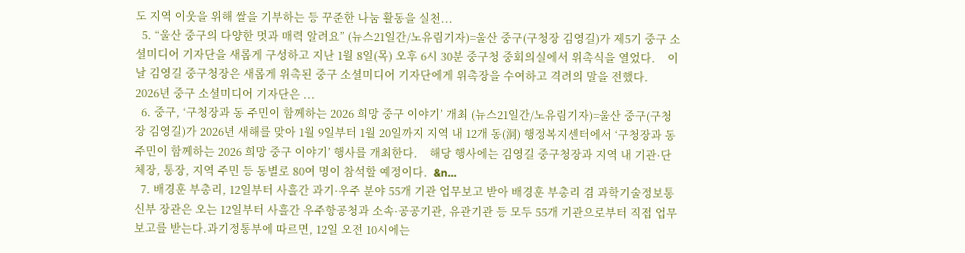도 지역 이웃을 위해 쌀을 기부하는 등 꾸준한 나눔 활동을 실천...
  5. “울산 중구의 다양한 멋과 매력 알려요” (뉴스21일간/노유림기자)=울산 중구(구청장 김영길)가 제5기 중구 소셜미디어 기자단을 새롭게 구성하고 지난 1월 8일(목) 오후 6시 30분 중구청 중회의실에서 위촉식을 열었다.    이날 김영길 중구청장은 새롭게 위촉된 중구 소셜미디어 기자단에게 위촉장을 수여하고 격려의 말을 전했다.    2026년 중구 소셜미디어 기자단은 ...
  6. 중구, ‘구청장과 동 주민이 함께하는 2026 희망 중구 이야기’ 개최 (뉴스21일간/노유림기자)=울산 중구(구청장 김영길)가 2026년 새해를 맞아 1월 9일부터 1월 20일까지 지역 내 12개 동(洞) 행정복지센터에서 ‘구청장과 동 주민이 함께하는 2026 희망 중구 이야기’ 행사를 개최한다.    해당 행사에는 김영길 중구청장과 지역 내 기관·단체장, 통장, 지역 주민 등 동별로 80여 명이 참석할 예정이다.  &n...
  7. 배경훈 부총리, 12일부터 사흘간 과기·우주 분야 55개 기관 업무보고 받아 배경훈 부총리 겸 과학기술정보통신부 장관은 오는 12일부터 사흘간 우주항공청과 소속·공공기관, 유관기관 등 모두 55개 기관으로부터 직접 업무보고를 받는다.과기정통부에 따르면, 12일 오전 10시에는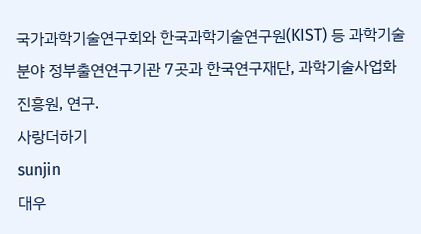국가과학기술연구회와 한국과학기술연구원(KIST) 등 과학기술 분야 정부출연연구기관 7곳과 한국연구재단, 과학기술사업화진흥원, 연구.
사랑더하기
sunjin
대우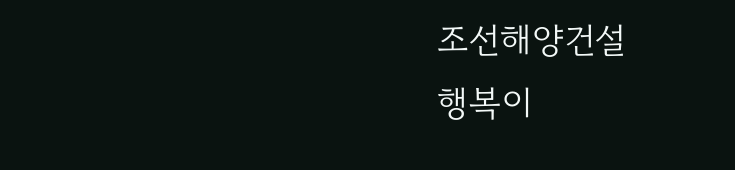조선해양건설
행복이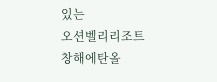있는
오션벨리리조트
창해에탄올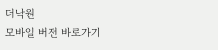더낙원
모바일 버전 바로가기